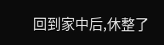回到家中后,休整了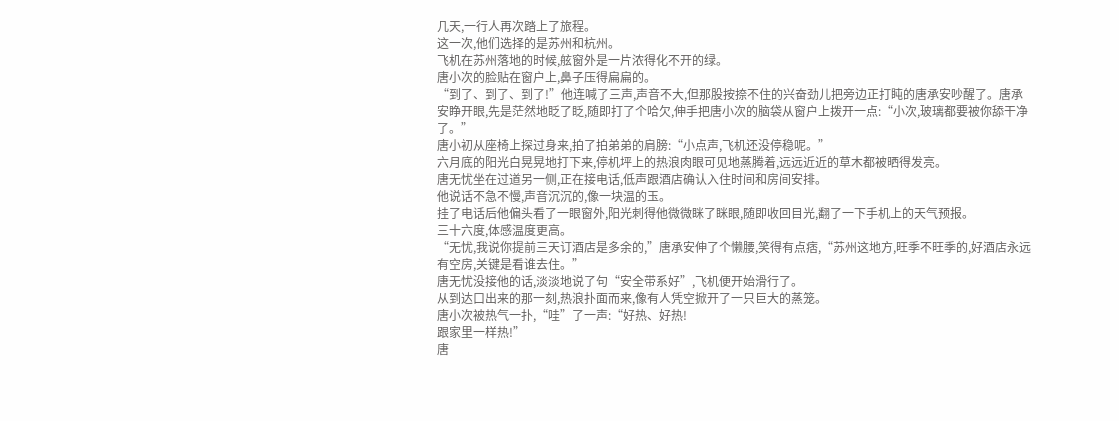几天,一行人再次踏上了旅程。
这一次,他们选择的是苏州和杭州。
飞机在苏州落地的时候,舷窗外是一片浓得化不开的绿。
唐小次的脸贴在窗户上,鼻子压得扁扁的。
“到了、到了、到了!”他连喊了三声,声音不大,但那股按捺不住的兴奋劲儿把旁边正打盹的唐承安吵醒了。唐承安睁开眼,先是茫然地眨了眨,随即打了个哈欠,伸手把唐小次的脑袋从窗户上拨开一点:“小次,玻璃都要被你舔干净了。”
唐小初从座椅上探过身来,拍了拍弟弟的肩膀:“小点声,飞机还没停稳呢。”
六月底的阳光白晃晃地打下来,停机坪上的热浪肉眼可见地蒸腾着,远远近近的草木都被晒得发亮。
唐无忧坐在过道另一侧,正在接电话,低声跟酒店确认入住时间和房间安排。
他说话不急不慢,声音沉沉的,像一块温的玉。
挂了电话后他偏头看了一眼窗外,阳光刺得他微微眯了眯眼,随即收回目光,翻了一下手机上的天气预报。
三十六度,体感温度更高。
“无忧,我说你提前三天订酒店是多余的,”唐承安伸了个懒腰,笑得有点痞,“苏州这地方,旺季不旺季的,好酒店永远有空房,关键是看谁去住。”
唐无忧没接他的话,淡淡地说了句“安全带系好”,飞机便开始滑行了。
从到达口出来的那一刻,热浪扑面而来,像有人凭空掀开了一只巨大的蒸笼。
唐小次被热气一扑,“哇”了一声:“好热、好热!
跟家里一样热!”
唐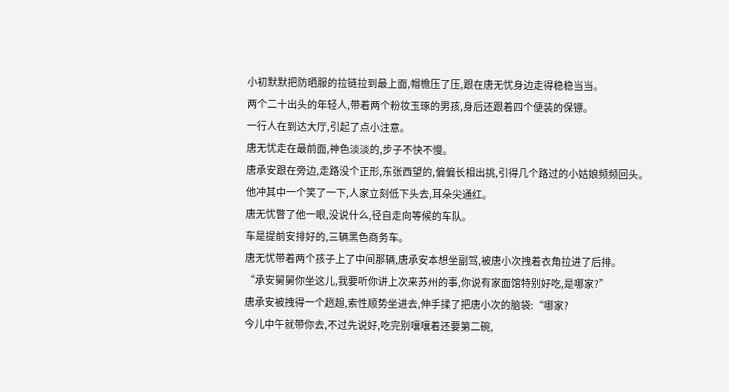小初默默把防晒服的拉链拉到最上面,帽檐压了压,跟在唐无忧身边走得稳稳当当。
两个二十出头的年轻人,带着两个粉妆玉琢的男孩,身后还跟着四个便装的保镖。
一行人在到达大厅,引起了点小注意。
唐无忧走在最前面,神色淡淡的,步子不快不慢。
唐承安跟在旁边,走路没个正形,东张西望的,偏偏长相出挑,引得几个路过的小姑娘频频回头。
他冲其中一个笑了一下,人家立刻低下头去,耳朵尖通红。
唐无忧瞥了他一眼,没说什么,径自走向等候的车队。
车是提前安排好的,三辆黑色商务车。
唐无忧带着两个孩子上了中间那辆,唐承安本想坐副驾,被唐小次拽着衣角拉进了后排。
“承安舅舅你坐这儿,我要听你讲上次来苏州的事,你说有家面馆特别好吃,是哪家?”
唐承安被拽得一个趔趄,索性顺势坐进去,伸手揉了把唐小次的脑袋:“哪家?
今儿中午就带你去,不过先说好,吃完别嚷嚷着还要第二碗,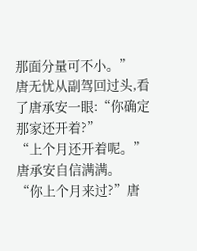那面分量可不小。”
唐无忧从副驾回过头,看了唐承安一眼:“你确定那家还开着?”
“上个月还开着呢。”唐承安自信满满。
“你上个月来过?”唐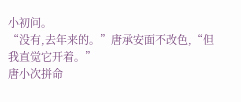小初问。
“没有,去年来的。”唐承安面不改色,“但我直觉它开着。”
唐小次拼命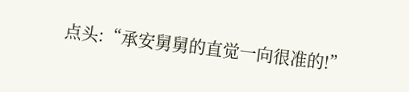点头:“承安舅舅的直觉一向很准的!”